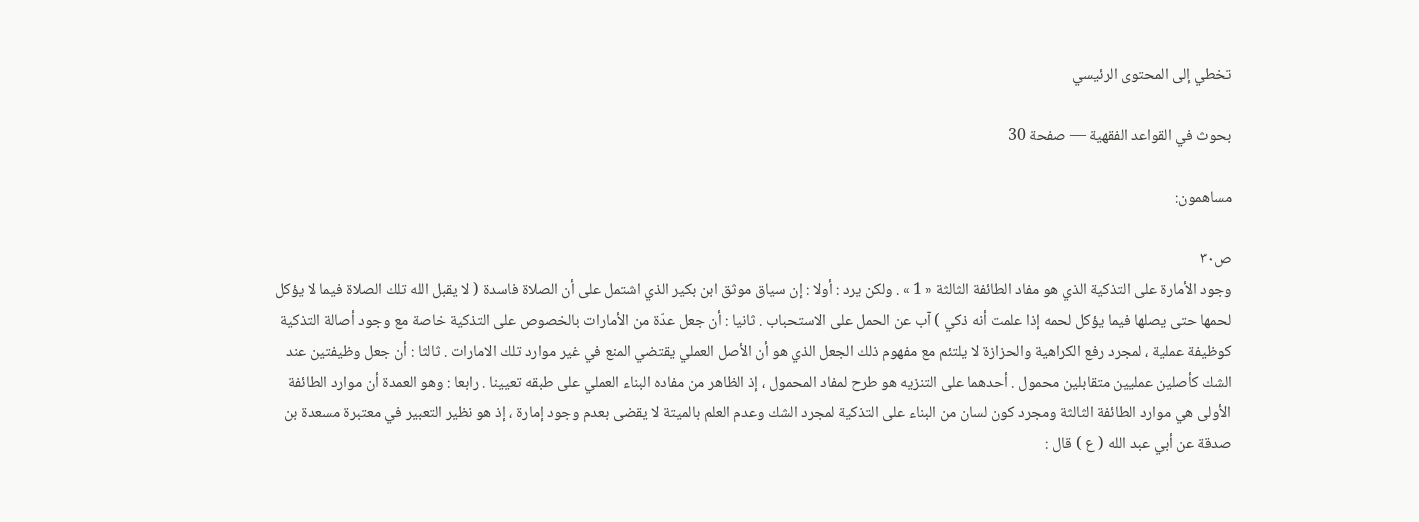تخطي إلى المحتوى الرئيسي

بحوث في القواعد الفقهية — صفحة 30

مساهمون:

ص٣٠
وجود الأمارة على التذكية الذي هو مفاد الطائفة الثالثة « 1 » . ولكن يرد : أولا : إن سياق موثق ابن بكير الذي اشتمل على أن الصلاة فاسدة ( لا يقبل الله تلك الصلاة فيما لا يؤكل لحمها حتى يصلها فيما يؤكل لحمه إذا علمت أنه ذكي ) آب عن الحمل على الاستحباب . ثانيا : أن جعل عدّة من الأمارات بالخصوص على التذكية خاصة مع وجود أصالة التذكية كوظيفة عملية ، لمجرد رفع الكراهية والحزازة لا يلتئم مع مفهوم ذلك الجعل الذي هو أن الأصل العملي يقتضي المنع في غير موارد تلك الامارات . ثالثا : أن جعل وظيفتين عند الشك كأصلين عمليين متقابلين محمول . أحدهما على التنزيه هو طرح لمفاد المحمول ، إذ الظاهر من مفاده البناء العملي على طبقه تعيينا . رابعا : وهو العمدة أن موارد الطائفة الأولى هي موارد الطائفة الثالثة ومجرد كون لسان من البناء على التذكية لمجرد الشك وعدم العلم بالميتة لا يقضى بعدم وجود إمارة ، إذ هو نظير التعبير في معتبرة مسعدة بن صدقة عن أبي عبد الله ( ع ) قال :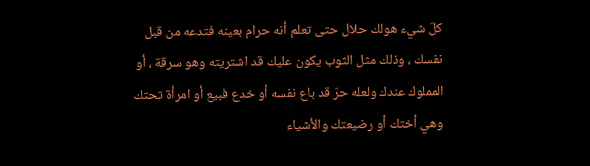كلّ شيء هولك حلال حتى تعلم أنه حرام بعينه فتدعه من قبل نفسك ، وذلك مثل الثوب يكون عليك قد اشتريته وهو سرقة ، أو المملوك عندك ولعله حرّ قد باع نفسه أو خدع فبيع أو امرأة تحتك وهي أختك أو رضيعتك والأشياء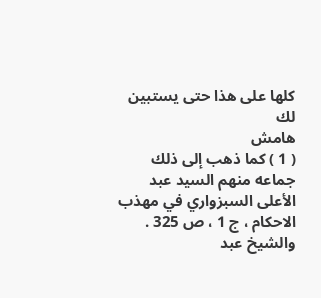كلها على هذا حتى يستبين لك
هامش
( 1 ) كما ذهب إلى ذلك جماعه منهم السيد عبد الأعلى السبزواري في مهذب الاحكام ، ج 1 ، ص 325 . والشيخ عبد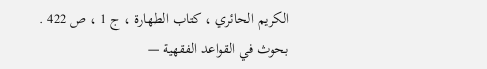الكريم الحائري ، كتاب الطهارة ، ج 1 ، ص 422 .
بحوث في القواعد الفقهية —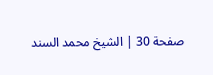صفحة 30 | الشيخ محمد السند